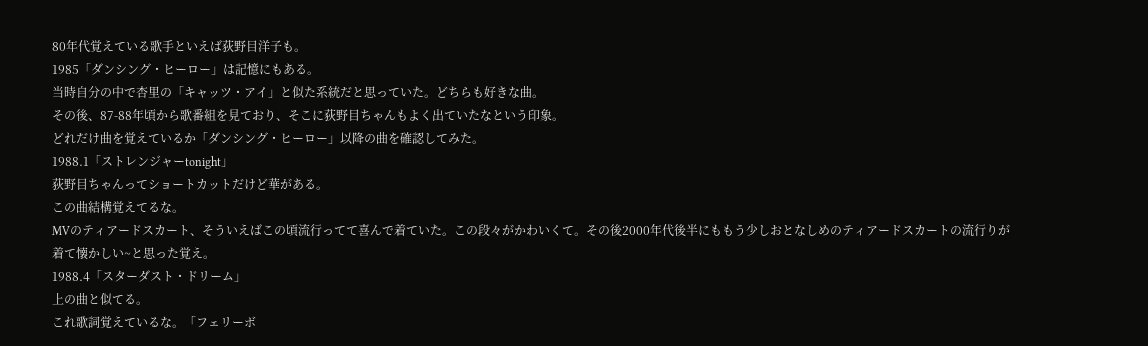80年代覚えている歌手といえば荻野目洋子も。
1985「ダンシング・ヒーロー」は記憶にもある。
当時自分の中で杏里の「キャッツ・アイ」と似た系統だと思っていた。どちらも好きな曲。
その後、87-88年頃から歌番組を見ており、そこに荻野目ちゃんもよく出ていたなという印象。
どれだけ曲を覚えているか「ダンシング・ヒーロー」以降の曲を確認してみた。
1988.1「ストレンジャーtonight」
荻野目ちゃんってショートカットだけど華がある。
この曲結構覚えてるな。
MVのティアードスカート、そういえばこの頃流行ってて喜んで着ていた。この段々がかわいくて。その後2000年代後半にももう少しおとなしめのティアードスカートの流行りが着て懐かしい~と思った覚え。
1988.4「スターダスト・ドリーム」
上の曲と似てる。
これ歌詞覚えているな。「フェリーボ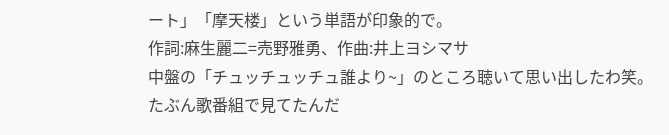ート」「摩天楼」という単語が印象的で。
作詞:麻生麗二=売野雅勇、作曲:井上ヨシマサ
中盤の「チュッチュッチュ誰より~」のところ聴いて思い出したわ笑。
たぶん歌番組で見てたんだ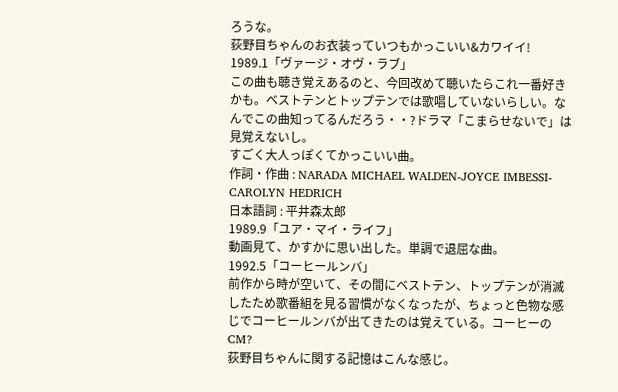ろうな。
荻野目ちゃんのお衣装っていつもかっこいい&カワイイ!
1989.1「ヴァージ・オヴ・ラブ」
この曲も聴き覚えあるのと、今回改めて聴いたらこれ一番好きかも。ベストテンとトップテンでは歌唱していないらしい。なんでこの曲知ってるんだろう・・?ドラマ「こまらせないで」は見覚えないし。
すごく大人っぽくてかっこいい曲。
作詞・作曲 : NARADA MICHAEL WALDEN-JOYCE IMBESSI-CAROLYN HEDRICH
日本語詞 : 平井森太郎
1989.9「ユア・マイ・ライフ」
動画見て、かすかに思い出した。単調で退屈な曲。
1992.5「コーヒールンバ」
前作から時が空いて、その間にベストテン、トップテンが消滅したため歌番組を見る習慣がなくなったが、ちょっと色物な感じでコーヒールンバが出てきたのは覚えている。コーヒーのCM?
荻野目ちゃんに関する記憶はこんな感じ。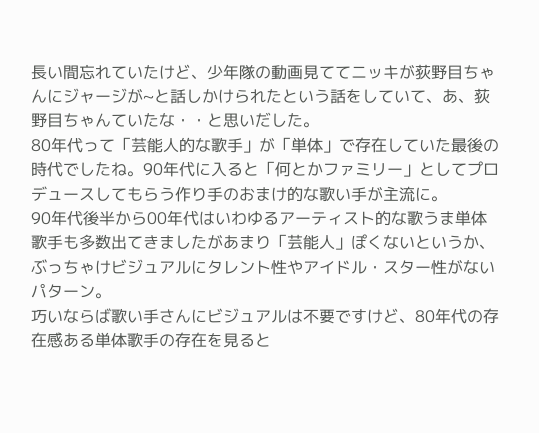長い間忘れていたけど、少年隊の動画見ててニッキが荻野目ちゃんにジャージが~と話しかけられたという話をしていて、あ、荻野目ちゃんていたな・・と思いだした。
80年代って「芸能人的な歌手」が「単体」で存在していた最後の時代でしたね。90年代に入ると「何とかファミリー」としてプロデュースしてもらう作り手のおまけ的な歌い手が主流に。
90年代後半から00年代はいわゆるアーティスト的な歌うま単体歌手も多数出てきましたがあまり「芸能人」ぽくないというか、ぶっちゃけビジュアルにタレント性やアイドル・スター性がないパターン。
巧いならば歌い手さんにビジュアルは不要ですけど、80年代の存在感ある単体歌手の存在を見ると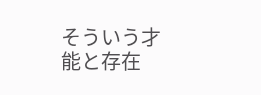そういう才能と存在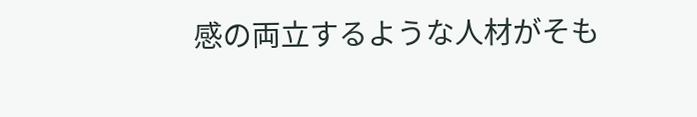感の両立するような人材がそも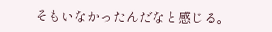そもいなかったんだなと感じる。